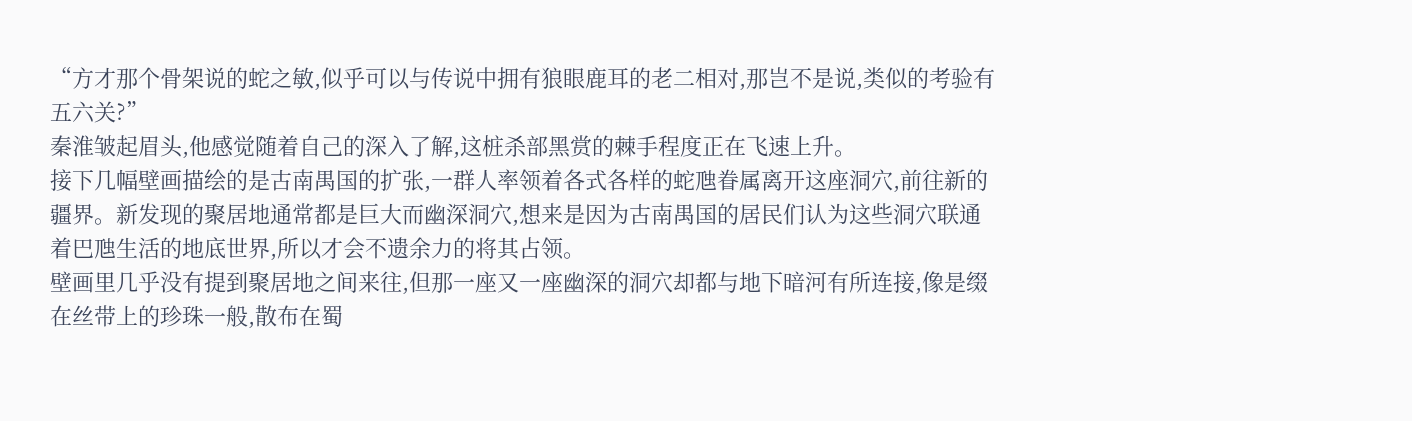“方才那个骨架说的蛇之敏,似乎可以与传说中拥有狼眼鹿耳的老二相对,那岂不是说,类似的考验有五六关?”
秦淮皱起眉头,他感觉随着自己的深入了解,这桩杀部黑赏的棘手程度正在飞速上升。
接下几幅壁画描绘的是古南禺国的扩张,一群人率领着各式各样的蛇虺眷属离开这座洞穴,前往新的疆界。新发现的聚居地通常都是巨大而幽深洞穴,想来是因为古南禺国的居民们认为这些洞穴联通着巴虺生活的地底世界,所以才会不遗余力的将其占领。
壁画里几乎没有提到聚居地之间来往,但那一座又一座幽深的洞穴却都与地下暗河有所连接,像是缀在丝带上的珍珠一般,散布在蜀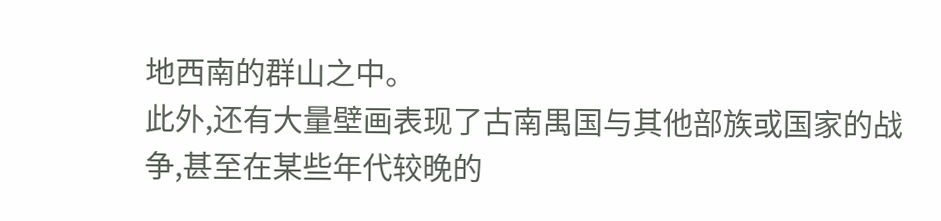地西南的群山之中。
此外,还有大量壁画表现了古南禺国与其他部族或国家的战争,甚至在某些年代较晚的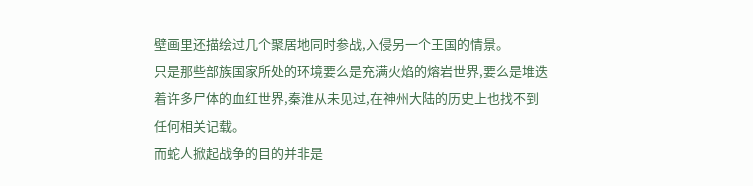壁画里还描绘过几个聚居地同时参战,入侵另一个王国的情景。
只是那些部族国家所处的环境要么是充满火焰的熔岩世界,要么是堆迭着许多尸体的血红世界,秦淮从未见过,在神州大陆的历史上也找不到任何相关记载。
而蛇人掀起战争的目的并非是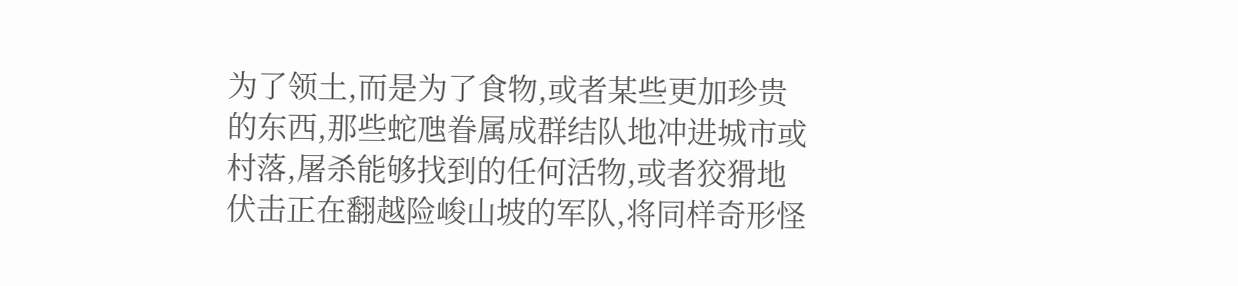为了领土,而是为了食物,或者某些更加珍贵的东西,那些蛇虺眷属成群结队地冲进城市或村落,屠杀能够找到的任何活物,或者狡猾地伏击正在翻越险峻山坡的军队,将同样奇形怪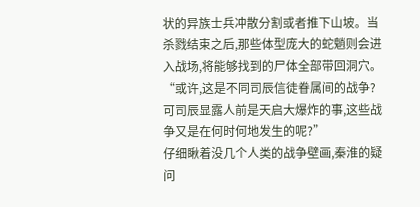状的异族士兵冲散分割或者推下山坡。当杀戮结束之后,那些体型庞大的蛇魈则会进入战场,将能够找到的尸体全部带回洞穴。
“或许,这是不同司辰信徒眷属间的战争?可司辰显露人前是天启大爆炸的事,这些战争又是在何时何地发生的呢?”
仔细瞅着没几个人类的战争壁画,秦淮的疑问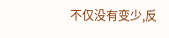不仅没有变少,反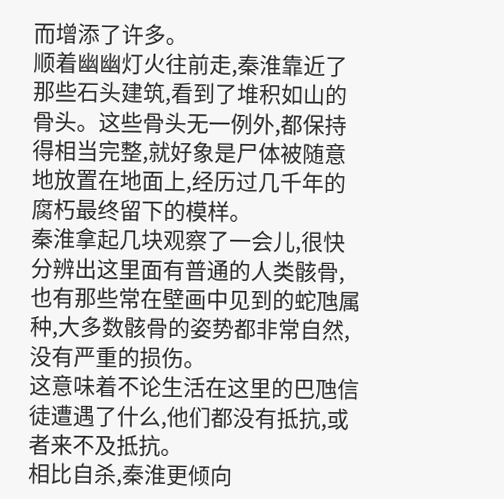而增添了许多。
顺着幽幽灯火往前走,秦淮靠近了那些石头建筑,看到了堆积如山的骨头。这些骨头无一例外,都保持得相当完整,就好象是尸体被随意地放置在地面上,经历过几千年的腐朽最终留下的模样。
秦淮拿起几块观察了一会儿,很快分辨出这里面有普通的人类骸骨,也有那些常在壁画中见到的蛇虺属种,大多数骸骨的姿势都非常自然,没有严重的损伤。
这意味着不论生活在这里的巴虺信徒遭遇了什么,他们都没有抵抗,或者来不及抵抗。
相比自杀,秦淮更倾向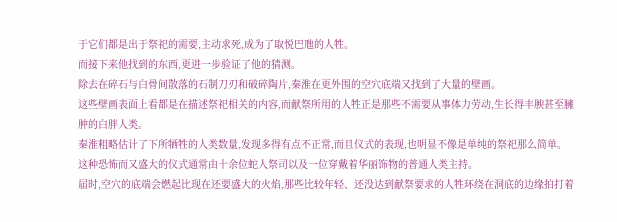于它们都是出于祭祀的需要,主动求死,成为了取悦巴虺的人牲。
而接下来他找到的东西,更进一步验证了他的猜测。
除去在碎石与白骨间散落的石制刀刃和破碎陶片,秦淮在更外围的空穴底端又找到了大量的壁画。
这些壁画表面上看都是在描述祭祀相关的内容,而献祭所用的人牲正是那些不需要从事体力劳动,生长得丰腴甚至臃肿的白胖人类。
秦淮粗略估计了下所牺牲的人类数量,发现多得有点不正常,而且仪式的表现,也明显不像是单纯的祭祀那么简单。
这种恐怖而又盛大的仪式通常由十余位蛇人祭司以及一位穿戴着华丽饰物的普通人类主持。
届时,空穴的底端会燃起比现在还要盛大的火焰,那些比较年轻、还没达到献祭要求的人牲环绕在洞底的边缘拍打着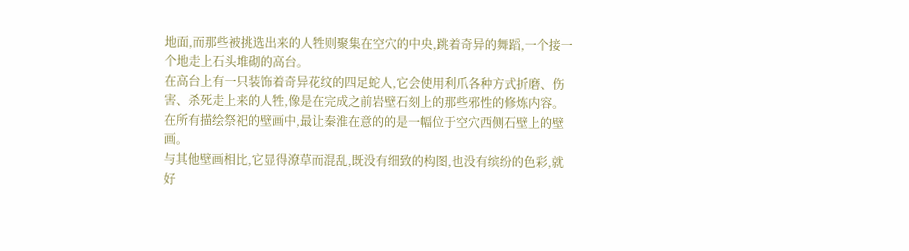地面,而那些被挑选出来的人牲则聚集在空穴的中央,跳着奇异的舞蹈,一个接一个地走上石头堆砌的高台。
在高台上有一只装饰着奇异花纹的四足蛇人,它会使用利爪各种方式折磨、伤害、杀死走上来的人牲,像是在完成之前岩壁石刻上的那些邪性的修炼内容。
在所有描绘祭祀的壁画中,最让秦淮在意的的是一幅位于空穴西侧石壁上的壁画。
与其他壁画相比,它显得潦草而混乱,既没有细致的构图,也没有缤纷的色彩,就好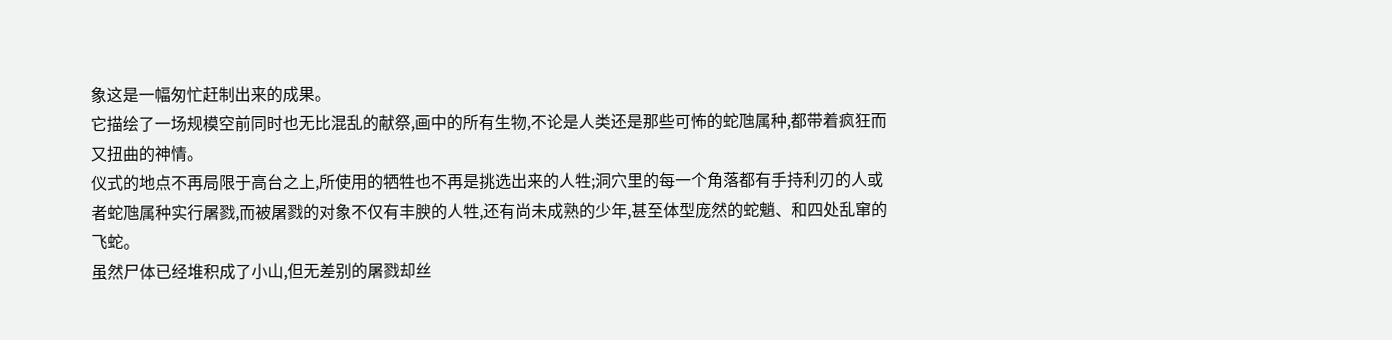象这是一幅匆忙赶制出来的成果。
它描绘了一场规模空前同时也无比混乱的献祭,画中的所有生物,不论是人类还是那些可怖的蛇虺属种,都带着疯狂而又扭曲的神情。
仪式的地点不再局限于高台之上,所使用的牺牲也不再是挑选出来的人牲;洞穴里的每一个角落都有手持利刃的人或者蛇虺属种实行屠戮,而被屠戮的对象不仅有丰腴的人牲,还有尚未成熟的少年,甚至体型庞然的蛇魈、和四处乱窜的飞蛇。
虽然尸体已经堆积成了小山,但无差别的屠戮却丝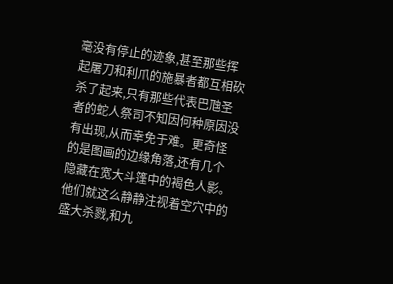毫没有停止的迹象,甚至那些挥起屠刀和利爪的施暴者都互相砍杀了起来,只有那些代表巴虺圣者的蛇人祭司不知因何种原因没有出现,从而幸免于难。更奇怪的是图画的边缘角落,还有几个隐藏在宽大斗篷中的褐色人影。
他们就这么静静注视着空穴中的盛大杀戮,和九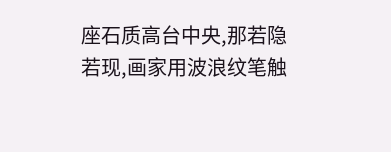座石质高台中央,那若隐若现,画家用波浪纹笔触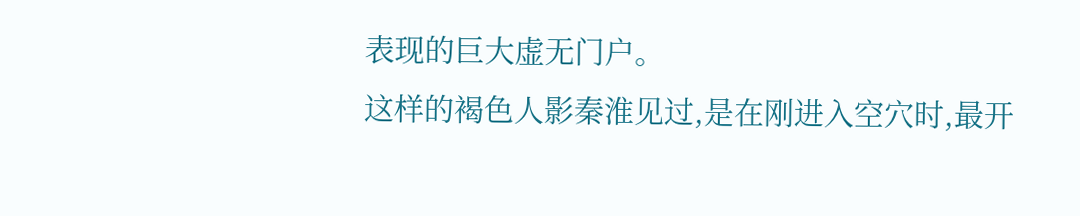表现的巨大虚无门户。
这样的褐色人影秦淮见过,是在刚进入空穴时,最开